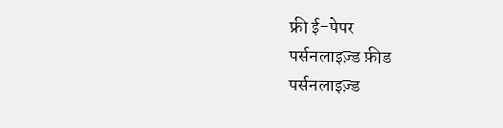फ्री ई-पेपर
पर्सनलाइज़्ड फ़ीड
पर्सनलाइज़्ड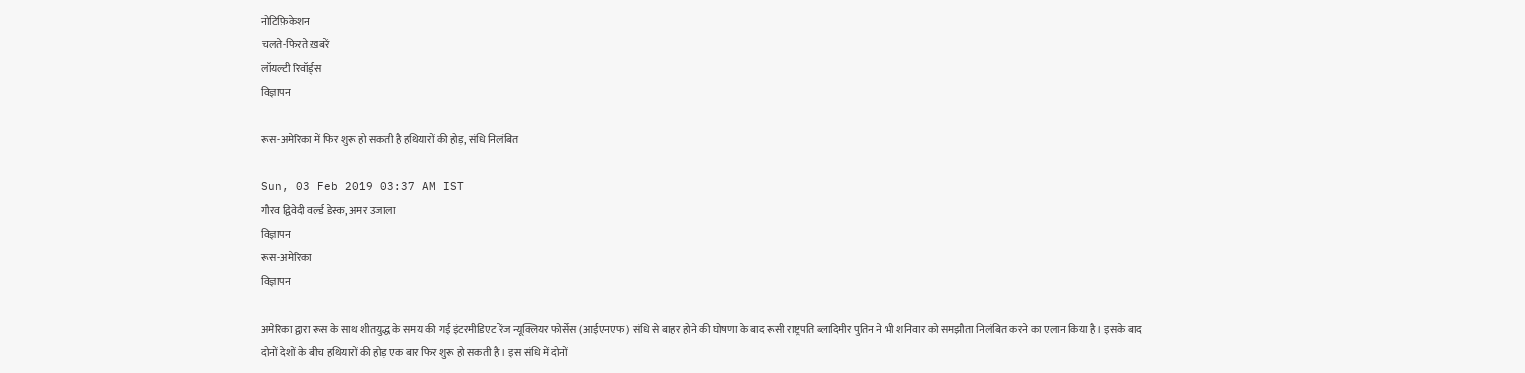नोटिफ़िकेशन
चलते-फिरते ख़बरें
लॉयल्टी रिवॉर्ड्स
विज्ञापन

रूस-अमेरिका में फिर शुरू हो सकती है हथियारों की होड़, संधि निलंबित

Sun, 03 Feb 2019 03:37 AM IST
गौरव द्विवेदी वर्ल्ड डेस्क, अमर उजाला
विज्ञापन
रूस-अमेरिका
विज्ञापन

अमेरिका द्वारा रूस के साथ शीतयुद्ध के समय की गई इंटरमीडिएट रेंज न्यूक्लियर फोर्सेस (आईएनएफ) संधि से बाहर होने की घोषणा के बाद रूसी राष्ट्रपति ब्लादिमीर पुतिन ने भी शनिवार को समझौता निलंबित करने का एलान किया है। इसके बाद दोनों देशों के बीच हथियारों की होड़ एक बार फिर शुरू हो सकती है। इस संधि में दोनों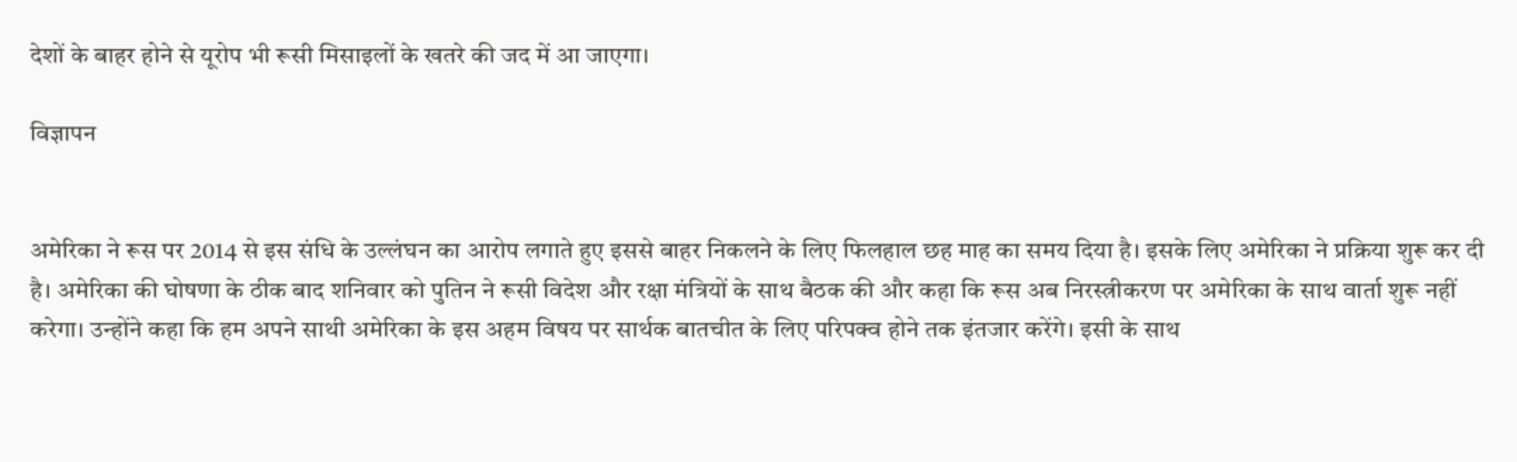देशों के बाहर होने से यूरोप भी रूसी मिसाइलों के खतरे की जद में आ जाएगा।

विज्ञापन


अमेरिका ने रूस पर 2014 से इस संधि के उल्लंघन का आरोप लगाते हुए इससे बाहर निकलने के लिए फिलहाल छह माह का समय दिया है। इसके लिए अमेरिका ने प्रक्रिया शुरू कर दी है। अमेरिका की घोषणा के ठीक बाद शनिवार को पुतिन ने रूसी विदेश और रक्षा मंत्रियों के साथ बैठक की और कहा कि रूस अब निरस्त्रीकरण पर अमेरिका के साथ वार्ता शुरू नहीं करेगा। उन्होंने कहा कि हम अपने साथी अमेरिका के इस अहम विषय पर सार्थक बातचीत के लिए परिपक्व होने तक इंतजार करेंगे। इसी के साथ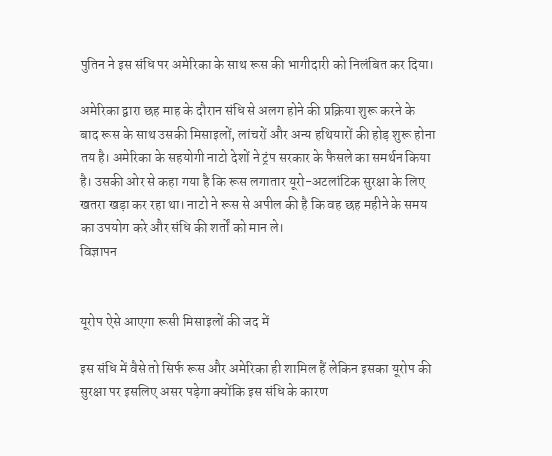पुतिन ने इस संधि पर अमेरिका के साथ रूस की भागीदारी को निलंबित कर दिया।

अमेरिका द्वारा छह माह के दौरान संधि से अलग होने की प्रक्रिया शुरू करने के बाद रूस के साथ उसकी मिसाइलों, लांचरों और अन्य हथियारों की होड़ शुरू होना तय है। अमेरिका के सहयोगी नाटो देशों ने ट्रंप सरकार के फैसले का समर्थन किया है। उसकी ओर से कहा गया है कि रूस लगातार यूरो-अटलांटिक सुरक्षा के लिए खतरा खड़ा कर रहा था। नाटो ने रूस से अपील की है कि वह छह महीने के समय का उपयोग करे और संधि की शर्तों को मान ले।
विज्ञापन


यूरोप ऐसे आएगा रूसी मिसाइलों की जद में

इस संधि में वैसे तो सिर्फ रूस और अमेरिका ही शामिल हैं लेकिन इसका यूरोप की सुरक्षा पर इसलिए असर पड़ेगा क्योंकि इस संधि के कारण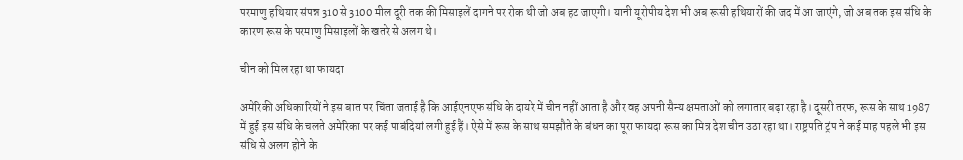परमाणु हथियार संपन्न 310 से 3100 मील दूरी तक की मिसाइलें दागने पर रोक थी जो अब हट जाएगी। यानी यूरोपीय देश भी अब रूसी हथियारों की जद में आ जाएंगे, जो अब तक इस संधि के कारण रूस के परमाणु मिसाइलों के खतरे से अलग थे।

चीन को मिल रहा था फायदा

अमेरिकी अधिकारियों ने इस बात पर चिंता जताई है कि आईएनएफ संधि के दायरे में चीन नहीं आता है और वह अपनी सैन्य क्षमताओं को लगातार बढ़ा रहा है। दूसरी तरफ, रूस के साथ 1987 में हुई इस संधि के चलते अमेरिका पर कई पाबंदियां लगी हुई हैं। ऐसे में रूस के साथ समझौते के बंधन का पूरा फायदा रूस का मित्र देश चीन उठा रहा था। राष्ट्रपति ट्रंप ने कई माह पहले भी इस संधि से अलग होने के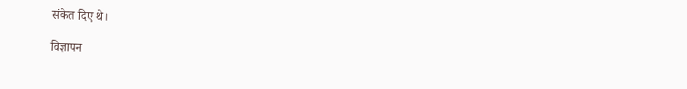संकेत दिए थे।

विज्ञापन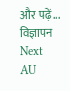और पढ़ें...
विज्ञापन
Next
AU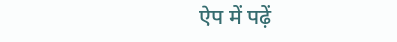ऐप में पढ़ें